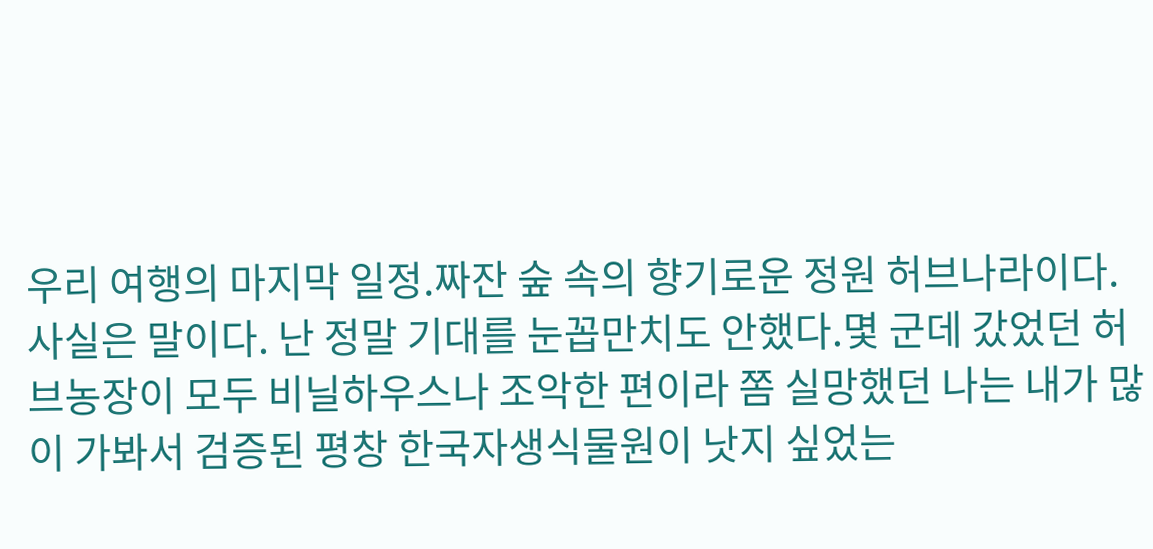우리 여행의 마지막 일정.짜잔 숲 속의 향기로운 정원 허브나라이다. 사실은 말이다. 난 정말 기대를 눈꼽만치도 안했다.몇 군데 갔었던 허브농장이 모두 비닐하우스나 조악한 편이라 쫌 실망했던 나는 내가 많이 가봐서 검증된 평창 한국자생식물원이 낫지 싶었는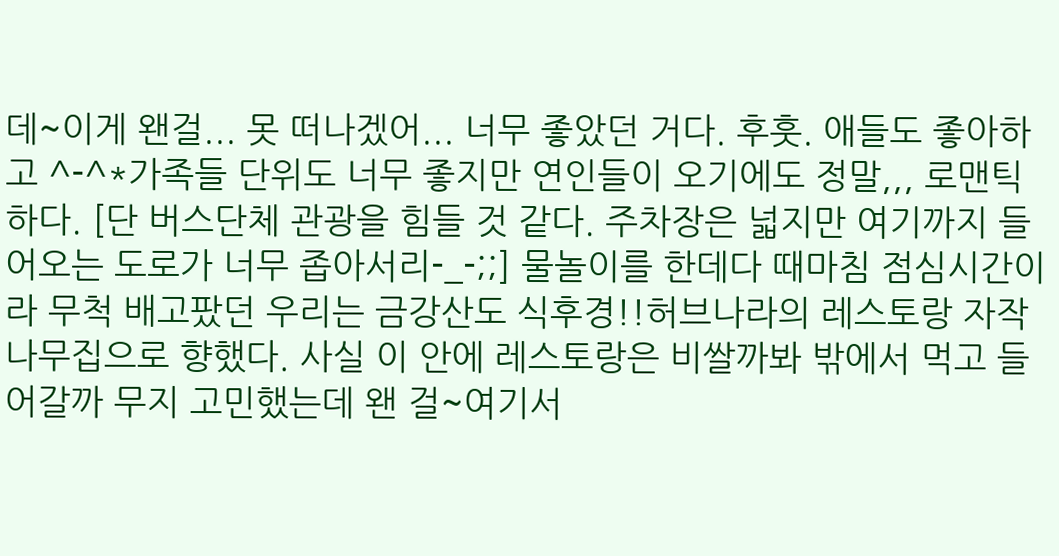데~이게 왠걸... 못 떠나겠어... 너무 좋았던 거다. 후훗. 애들도 좋아하고 ^-^*가족들 단위도 너무 좋지만 연인들이 오기에도 정말,,, 로맨틱하다. [단 버스단체 관광을 힘들 것 같다. 주차장은 넓지만 여기까지 들어오는 도로가 너무 좁아서리-_-;;] 물놀이를 한데다 때마침 점심시간이라 무척 배고팠던 우리는 금강산도 식후경!!허브나라의 레스토랑 자작나무집으로 향했다. 사실 이 안에 레스토랑은 비쌀까봐 밖에서 먹고 들어갈까 무지 고민했는데 왠 걸~여기서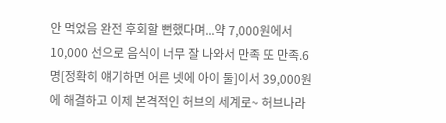안 먹었음 완전 후회할 뻔했다며...약 7,000원에서 10,000 선으로 음식이 너무 잘 나와서 만족 또 만족.6명[정확히 얘기하면 어른 넷에 아이 둘]이서 39,000원에 해결하고 이제 본격적인 허브의 세계로~ 허브나라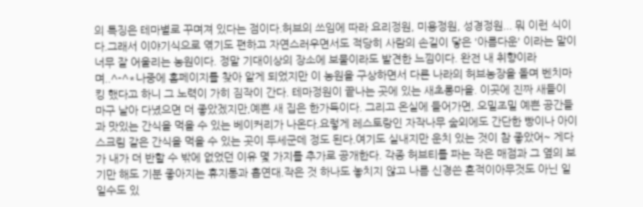의 특징은 테마별로 꾸며져 있다는 점이다.허브의 쓰임에 따라 요리정원, 미용정원, 성경정원... 뭐 이런 식이다.그래서 이야기식으로 엮기도 편하고 자연스러우면서도 적당히 사람의 손길이 닿은 '아름다운' 이라는 말이 너무 잘 어울리는 농원이다. 정말 기대이상의 장소에 보물이라도 발견한 느낌이다. 완전 내 취향이라며..^-^*나중에 홈페이지를 찾아 알게 되었지만 이 농원을 구상하면서 다른 나라의 허브농장을 돌며 벤치마킹 했다고 하니 그 노력이 가히 짐작이 간다. 테마정원이 끝나는 곳에 있는 새초롱마을. 이곳에 진짜 새들이 마구 날아 다녔으면 더 좋았겠지만,예쁜 새 집은 한가득이다. 그리고 온실에 들어가면, 오밀조밀 예쁜 공간들과 맛있는 간식을 먹을 수 있는 베이커리가 나온다.요렇게 레스토랑인 자작나무 숲외에도 간단한 빵이나 아이스크림 같은 간식을 먹을 수 있는 곳이 두세군데 정도 된다.여기도 실내지만 운치 있는 것이 참 좋았어~ 게다가 내가 더 반할 수 밖에 없었던 이유 몇 가지를 추가로 공개한다. 각종 허브티를 파는 작은 매점과 그 옆의 보기만 해도 기분 좋아지는 휴지통과 흡연대.작은 것 하나도 놓치지 않고 나름 신경쓴 흔적이아무것도 아닌 일 일수도 있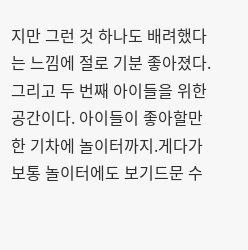지만 그런 것 하나도 배려했다는 느낌에 절로 기분 좋아졌다. 그리고 두 번째 아이들을 위한 공간이다. 아이들이 좋아할만한 기차에 놀이터까지.게다가 보통 놀이터에도 보기드문 수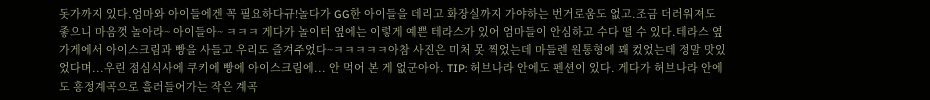돗가까지 있다.엄마와 아이들에겐 꼭 필요하다규!놀다가 GG한 아이들을 데리고 화장실까지 가야하는 번거로움도 없고.조금 더러워져도 좋으니 마음껏 놀아라~ 아이들아~ ㅋㅋㅋ 게다가 놀이터 옆에는 이렇게 예쁜 테라스가 있어 엄마들이 안심하고 수다 떨 수 있다.테라스 옆 가게에서 아이스크림과 빵을 사들고 우리도 즐겨주었다~ㅋㅋㅋㅋㅋ아참 사진은 미처 못 찍었는데 마들렌 원통형에 꽤 컸었는데 정말 맛있었다며...우린 점심식사에 쿠키에 빵에 아이스크림에... 안 먹어 본 게 없군아아. TIP: 허브나라 안에도 펜션이 있다. 게다가 허브나라 안에도 흥정계곡으로 흘러들어가는 작은 계곡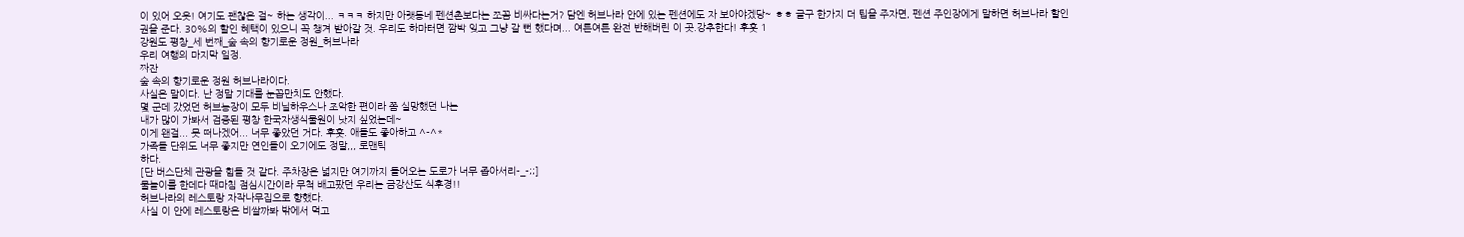이 있어 오옷! 여기도 괜찮은 걸~ 하는 생각이... ㅋㅋㅋ 하지만 아랫동네 펜션촌보다는 쪼꼼 비싸다는거? 담엔 허브나라 안에 있는 펜션에도 자 보아야겠당~ ㅎㅎ 글구 한가지 더 팁을 주자면, 펜션 주인장에게 말하면 허브나라 할인권을 준다. 30%의 할인 혜택이 있으니 꼭 챙겨 받아갈 것. 우리도 하마터면 깜박 잊고 그냥 갈 뻔 했다며... 여튼여튼 완전 반해버린 이 곳.강추한다! 후훗 1
강원도 평창_세 번째_숲 속의 향기로운 정원_허브나라
우리 여행의 마지막 일정.
짜잔
숲 속의 향기로운 정원 허브나라이다.
사실은 말이다. 난 정말 기대를 눈꼽만치도 안했다.
몇 군데 갔었던 허브농장이 모두 비닐하우스나 조악한 편이라 쫌 실망했던 나는
내가 많이 가봐서 검증된 평창 한국자생식물원이 낫지 싶었는데~
이게 왠걸... 못 떠나겠어... 너무 좋았던 거다. 후훗. 애들도 좋아하고 ^-^*
가족들 단위도 너무 좋지만 연인들이 오기에도 정말,,, 로맨틱
하다.
[단 버스단체 관광을 힘들 것 같다. 주차장은 넓지만 여기까지 들어오는 도로가 너무 좁아서리-_-;;]
물놀이를 한데다 때마침 점심시간이라 무척 배고팠던 우리는 금강산도 식후경!!
허브나라의 레스토랑 자작나무집으로 향했다.
사실 이 안에 레스토랑은 비쌀까봐 밖에서 먹고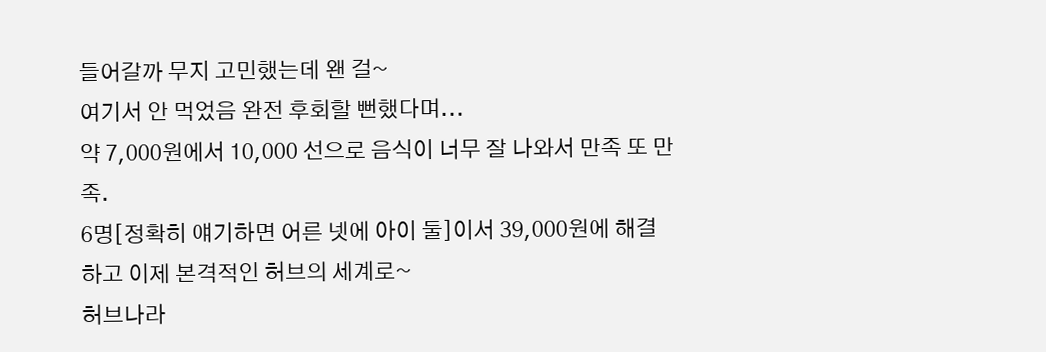들어갈까 무지 고민했는데 왠 걸~
여기서 안 먹었음 완전 후회할 뻔했다며...
약 7,000원에서 10,000 선으로 음식이 너무 잘 나와서 만족 또 만족.
6명[정확히 얘기하면 어른 넷에 아이 둘]이서 39,000원에 해결하고 이제 본격적인 허브의 세계로~
허브나라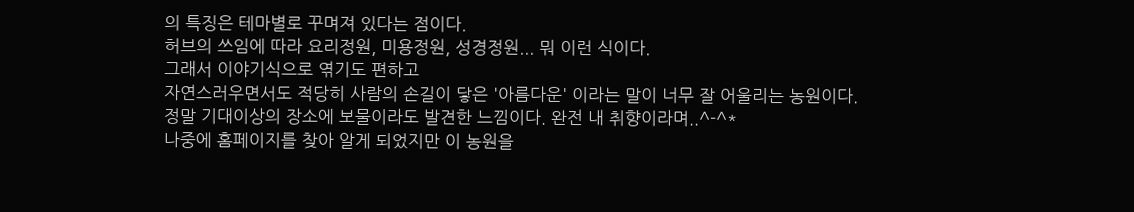의 특징은 테마별로 꾸며져 있다는 점이다.
허브의 쓰임에 따라 요리정원, 미용정원, 성경정원... 뭐 이런 식이다.
그래서 이야기식으로 엮기도 편하고
자연스러우면서도 적당히 사람의 손길이 닿은 '아름다운' 이라는 말이 너무 잘 어울리는 농원이다.
정말 기대이상의 장소에 보물이라도 발견한 느낌이다. 완전 내 취향이라며..^-^*
나중에 홈페이지를 찾아 알게 되었지만 이 농원을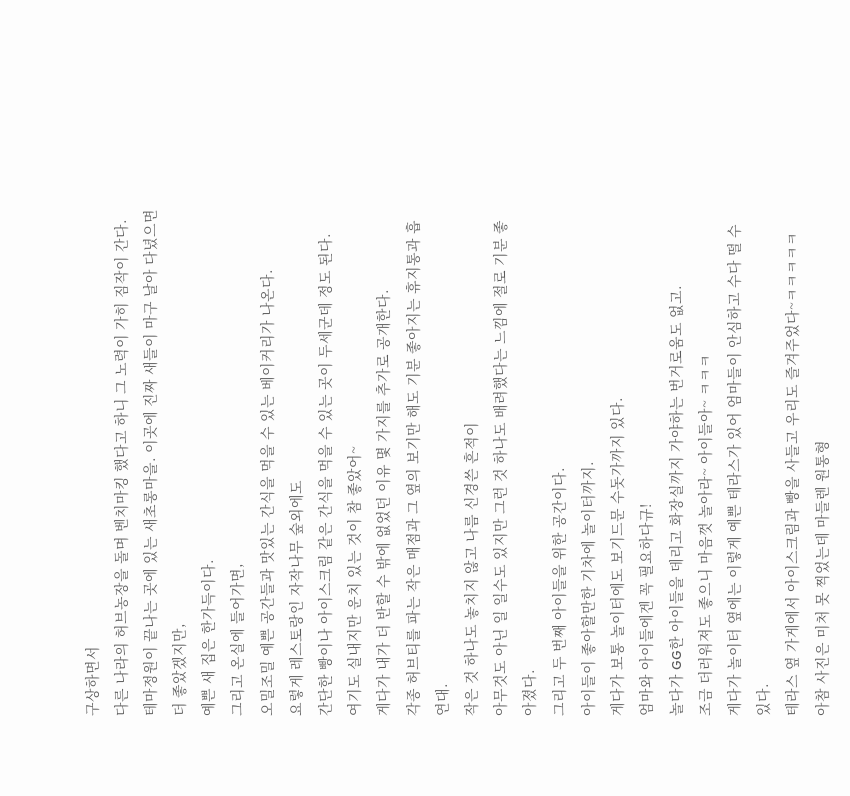구상하면서
다른 나라의 허브농장을 돌며 벤치마킹 했다고 하니 그 노력이 가히 짐작이 간다.
테마정원이 끝나는 곳에 있는 새초롱마을. 이곳에 진짜 새들이 마구 날아 다녔으면 더 좋았겠지만,
예쁜 새 집은 한가득이다.
그리고 온실에 들어가면,
오밀조밀 예쁜 공간들과 맛있는 간식을 먹을 수 있는 베이커리가 나온다.
요렇게 레스토랑인 자작나무 숲외에도
간단한 빵이나 아이스크림 같은 간식을 먹을 수 있는 곳이 두세군데 정도 된다.
여기도 실내지만 운치 있는 것이 참 좋았어~
게다가 내가 더 반할 수 밖에 없었던 이유 몇 가지를 추가로 공개한다.
각종 허브티를 파는 작은 매점과 그 옆의 보기만 해도 기분 좋아지는 휴지통과 흡연대.
작은 것 하나도 놓치지 않고 나름 신경쓴 흔적이
아무것도 아닌 일 일수도 있지만 그런 것 하나도 배려했다는 느낌에 절로 기분 좋아졌다.
그리고 두 번째 아이들을 위한 공간이다.
아이들이 좋아할만한 기차에 놀이터까지.
게다가 보통 놀이터에도 보기드문 수돗가까지 있다.
엄마와 아이들에겐 꼭 필요하다규!
놀다가 GG한 아이들을 데리고 화장실까지 가야하는 번거로움도 없고.
조금 더러워져도 좋으니 마음껏 놀아라~ 아이들아~ ㅋㅋㅋ
게다가 놀이터 옆에는 이렇게 예쁜 테라스가 있어 엄마들이 안심하고 수다 떨 수 있다.
테라스 옆 가게에서 아이스크림과 빵을 사들고 우리도 즐겨주었다~ㅋㅋㅋㅋㅋ
아참 사진은 미처 못 찍었는데 마들렌 원통형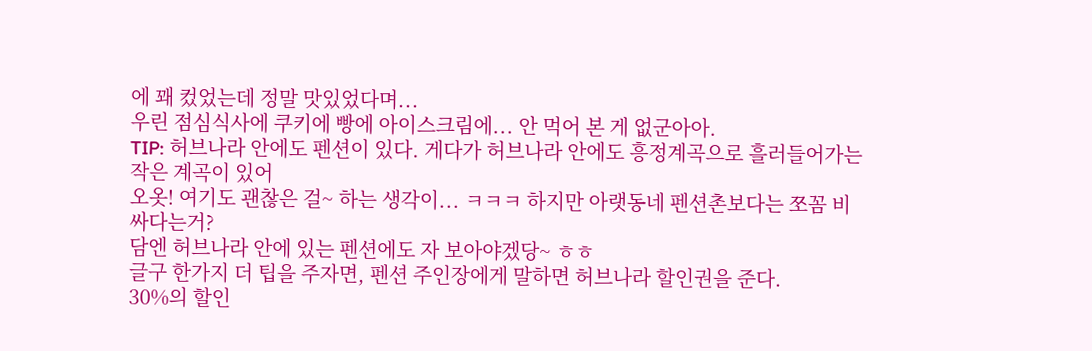에 꽤 컸었는데 정말 맛있었다며...
우린 점심식사에 쿠키에 빵에 아이스크림에... 안 먹어 본 게 없군아아.
TIP: 허브나라 안에도 펜션이 있다. 게다가 허브나라 안에도 흥정계곡으로 흘러들어가는 작은 계곡이 있어
오옷! 여기도 괜찮은 걸~ 하는 생각이... ㅋㅋㅋ 하지만 아랫동네 펜션촌보다는 쪼꼼 비싸다는거?
담엔 허브나라 안에 있는 펜션에도 자 보아야겠당~ ㅎㅎ
글구 한가지 더 팁을 주자면, 펜션 주인장에게 말하면 허브나라 할인권을 준다.
30%의 할인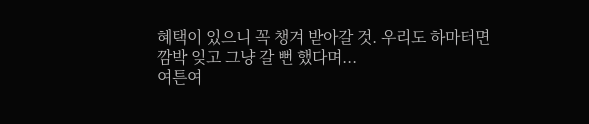혜택이 있으니 꼭 챙겨 받아갈 것. 우리도 하마터면 깜박 잊고 그냥 갈 뻔 했다며...
여튼여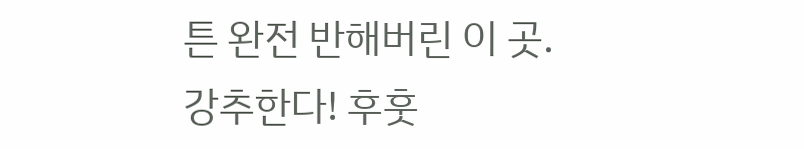튼 완전 반해버린 이 곳.
강추한다! 후훗